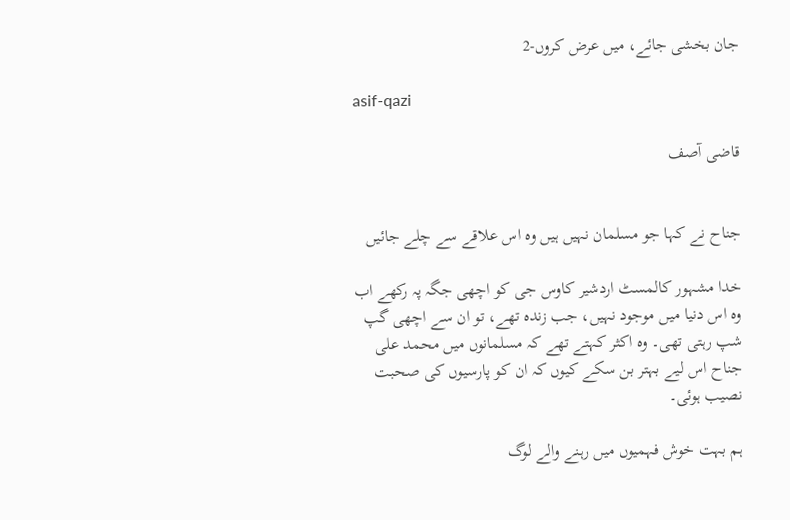جان بخشی جائے، میں عرض کروں-2

asif-qazi

قاضی آصف


جناح نے کہا جو مسلمان نہیں ہیں وہ اس علاقے سے چلے جائیں

خدا مشہور کالمسٹ اردشیر کاوس جی کو اچھی جگہ پہ رکھے اب وہ اس دنیا میں موجود نہیں، جب زندہ تھے، تو ان سے اچھی گپ شپ رہتی تھی۔ وہ اکثر کہتے تھے کہ مسلمانوں میں محمد علی جناح اس لیے بہتر بن سکے کیوں کہ ان کو پارسیوں کی صحبت نصیب ہوئی۔

ہم بہت خوش فہمیوں میں رہنے والے لوگ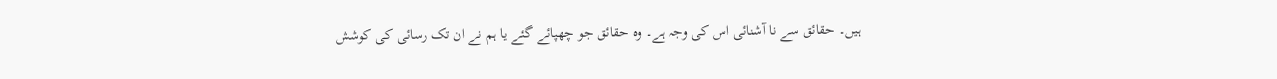ہیں۔ حقائق سے نا آشنائی اس کی وجہ ہے۔ وہ حقائق جو چھپائے گئے یا ہم نے ان تک رسائی کی کوشش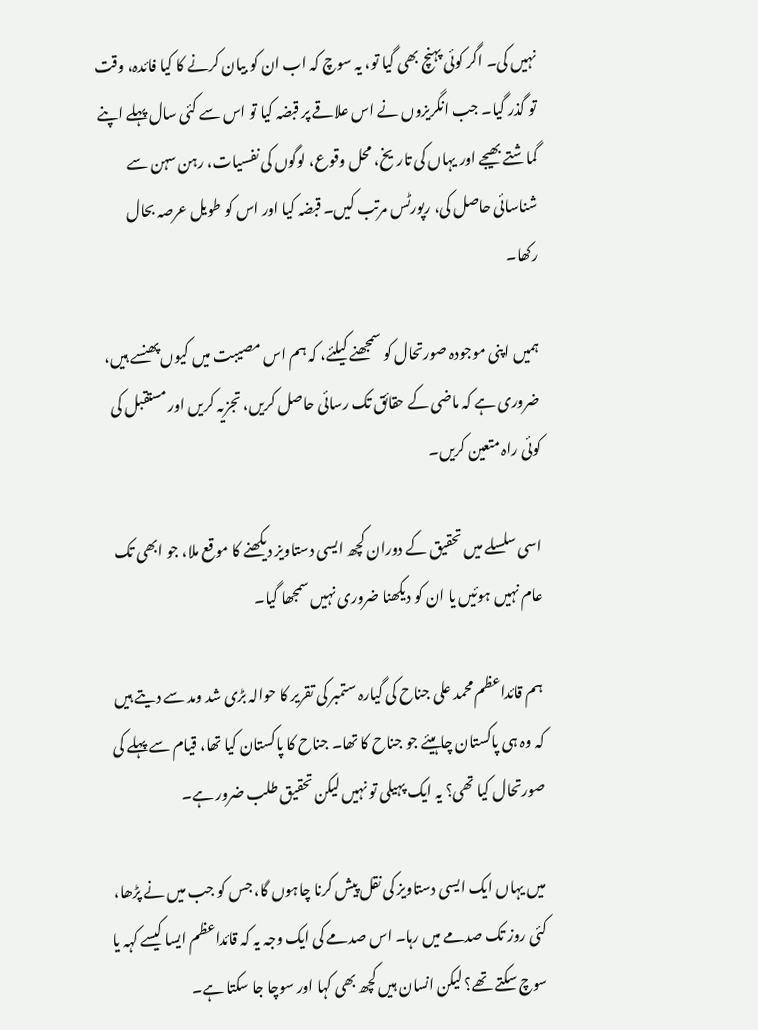نہیں کی۔ اگر کوئی پہنچ بھی گیا تو، یہ سوچ کہ اب ان کو بیان کرنے کا کیا فائدہ، وقت تو گذر گیا۔ جب انگریزوں نے اس علاقے پر قبضہ کیا تو اس سے کئی سال پہلے اپنے گماشتے بھیجے اور یہاں کی تاریخ، محل وقوع، لوگوں کی نفسیات، رہن سہن سے شناسائی حاصل کی، رپورٹس مرتب کیں۔ قبضہ کیا اور اس کو طویل عرصہ بحال رکھا۔

ہمیں اپنی موجودہ صورتحال کو سمجھنے کیلئے، کہ ہم اس مصیبت میں کیوں پھنسے ہیں، ضروری ہے کہ ماضی کے حقائق تک رسائی حاصل کریں، تجزیہ کریں اور مستقبل کی کوئی راہ متعین کریں۔

اسی سلسلے میں تحقیق کے دوران کچھ ایسی دستاویز دیکھنے کا موقع ملا، جو ابھی تک عام نہیں ہوئیں یا ان کو دیکھنا ضروری نہیں سمجھا گیا۔

ہم قائداعظم محمد علی جناح کی گیارہ ستمبر کی تقریر کا حوالہ بڑی شد ومد سے دیتے ہیں کہ وہ ہی پاکستان چاہیئے جو جناح کا تھا۔ جناح کا پاکستان کیا تھا، قیام سے پہلے کی صورتحال کیا تھی؟ یہ ایک پہیلی تو نہیں لیکن تحقیق طلب ضرور ہے۔

میں یہاں ایک ایسی دستاویز کی نقل پیش کرنا چاہوں گا، جس کو جب میں نے پڑھا، کئی روز تک صدمے میں رہا۔ اس صدمے کی ایک وجہ یہ کہ قائداعظم ایسا کیسے کہہ یا سوچ سکتے تھے؟ لیکن انسان ہیں کچھ بھی کہا اور سوچا جا سکتا ہے۔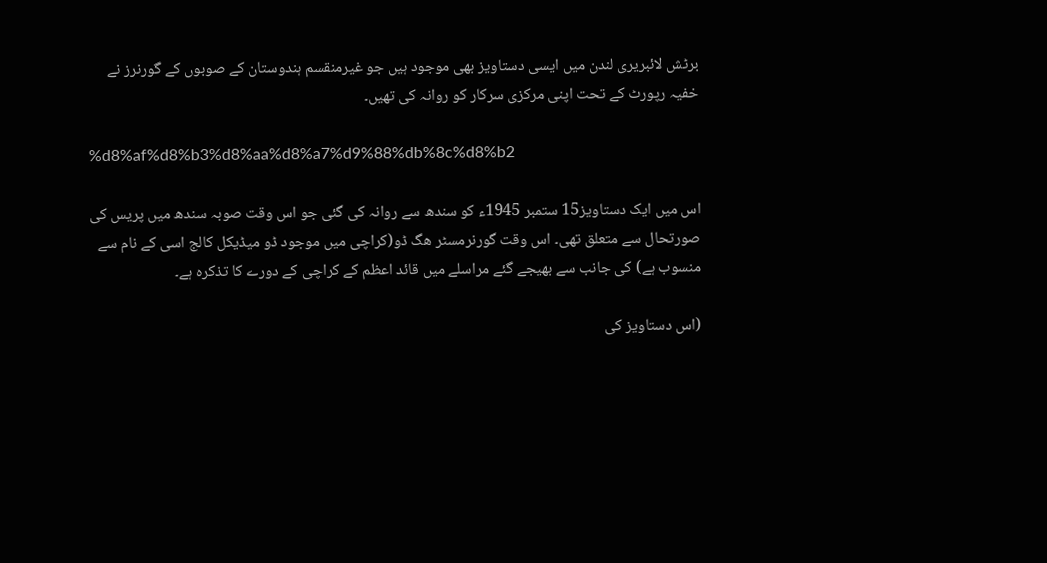برٹش لائبریری لندن میں ایسی دستاویز بھی موجود ہیں جو غیرمنقسم ہندوستان کے صوبوں کے گورنرز نے خفیہ رپورٹ کے تحت اپنی مرکزی سرکار کو روانہ کی تھیں۔

%d8%af%d8%b3%d8%aa%d8%a7%d9%88%db%8c%d8%b2

اس میں ایک دستاویز15 ستمبر 1945ء کو سندھ سے روانہ کی گئی جو اس وقت صوبہ سندھ میں پریس کی صورتحال سے متعلق تھی۔ اس وقت گورنرمسٹر ھگ ڈو(کراچی میں موجود ڈو میڈیکل کالج اسی کے نام سے منسوب ہے) کی جانب سے بھیجے گئے مراسلے میں قائد اعظم کے کراچی کے دورے کا تذکرہ ہے۔

(اس دستاویز کی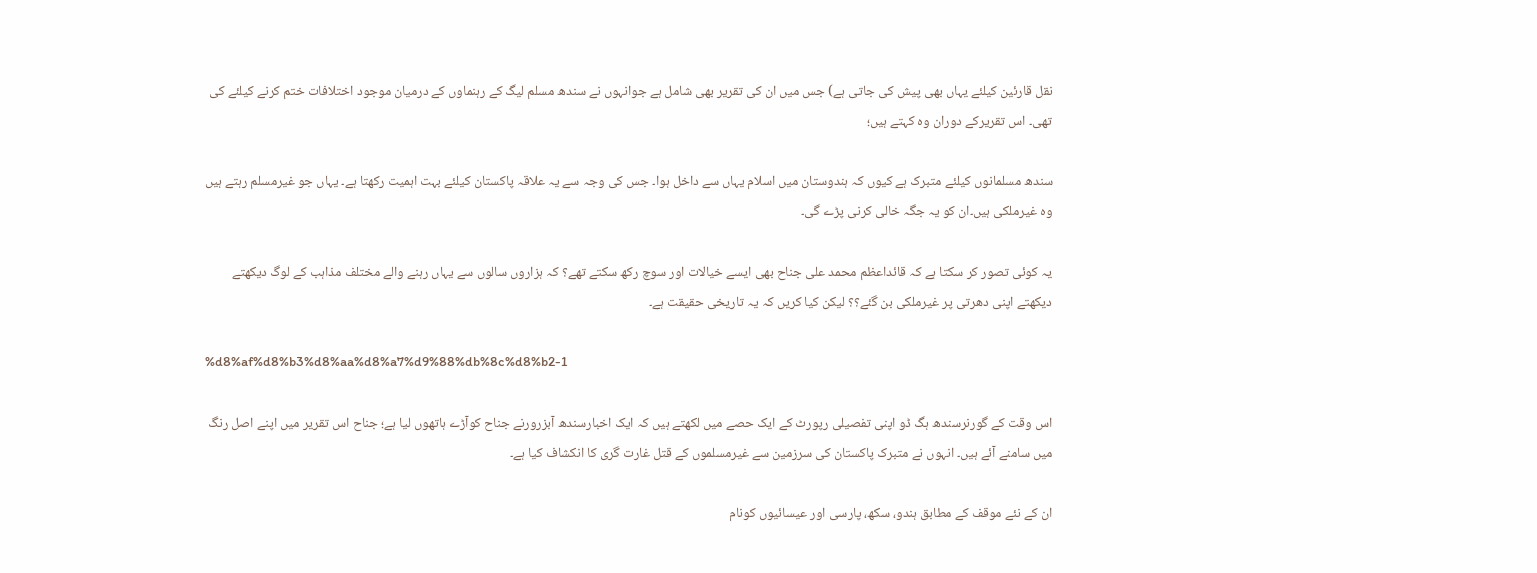نقل قارئین کیلئے یہاں بھی پیش کی جاتی ہے) جس میں ان کی تقریر بھی شامل ہے جوانہوں نے سندھ مسلم لیگ کے رہنماوں کے درمیان موجود اختلافات ختم کرنے کیلئے کی تھی۔ اس تقریرکے دوران وہ کہتے ہیں؛

سندھ مسلمانوں کیلئے متبرک ہے کیوں کہ ہندوستان میں اسلام یہاں سے داخل ہوا۔ جس کی وجہ سے یہ علاقہ پاکستان کیلئے بہت اہمیت رکھتا ہے۔ یہاں جو غیرمسلم رہتے ہیں وہ غیرملکی ہیں۔ان کو یہ جگہ خالی کرنی پڑے گی۔

یہ کوئی تصور کر سکتا ہے کہ قائداعظم محمد علی جناح بھی ایسے خیالات اور سوچ رکھ سکتے تھے؟ کہ ہزاروں سالوں سے یہاں رہنے والے مختلف مذاہب کے لوگ دیکھتے دیکھتے اپنی دھرتی پر غیرملکی بن گئے؟؟ لیکن کیا کریں کہ یہ تاریخی حقیقت ہے۔

%d8%af%d8%b3%d8%aa%d8%a7%d9%88%db%8c%d8%b2-1

اس وقت کے گورنرسندھ ہگ ڈو اپنی تفصیلی رپورٹ کے ایک حصے میں لکھتے ہیں کہ ایک اخبارسندھ آبزرورنے جناح کوآڑے ہاتھوں لیا ہے؛ جناح اس تقریر میں اپنے اصل رنگ میں سامنے آئے ہیں۔ انہوں نے متبرک پاکستان کی سرزمین سے غیرمسلموں کے قتل غارت گری کا انکشاف کیا ہے۔

ان کے نئے موقف کے مطابق ہندو، سکھ، پارسی اور عیسائیوں کونام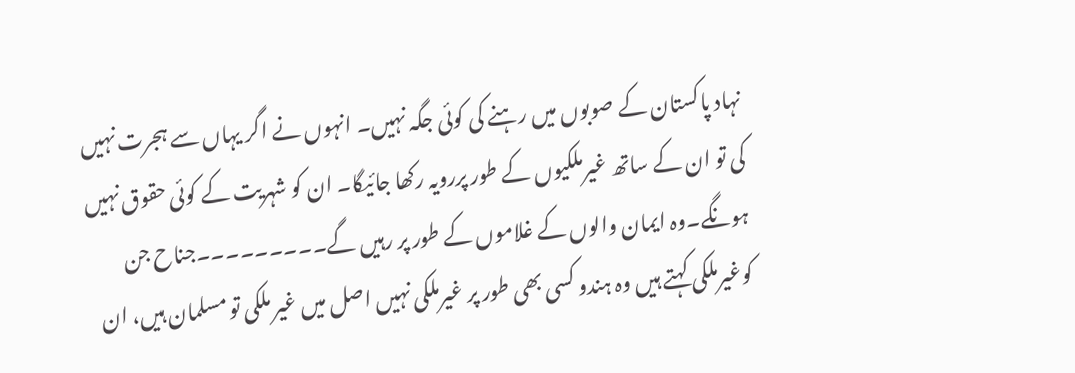نہاد پاکستان کے صوبوں میں رہنے کی کوئی جگہ نہیں۔ انہوں نے اگر یہاں سے ہجرت نہیں کی تو ان کے ساتھ غیرملکیوں کے طور پررویہ رکھا جائیگا۔ ان کو شہریت کے کوئی حقوق نہیں ہونگے۔وہ ایمان والوں کے غلاموں کے طور پر رہیں گے۔۔۔۔۔۔۔۔۔جناح جن کوغیرملکی کہتے ہیں وہ ہندو کسی بھی طور پر غیرملکی نہیں اصل میں غیر ملکی تو مسلمان ہیں، ان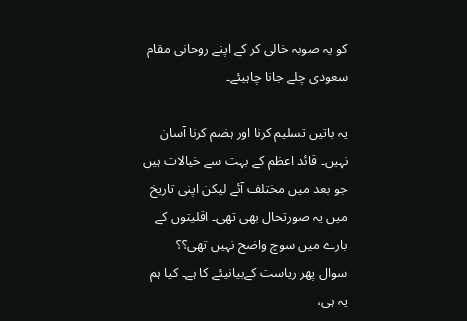کو یہ صوبہ خالی کر کے اپنے روحانی مقام سعودی چلے جانا چاہیئے۔

یہ باتیں تسلیم کرنا اور ہضم کرنا آسان نہیں۔ قائد اعظم کے بہت سے خیالات ہیں جو بعد میں مختلف آئے لیکن اپنی تاریخ میں یہ صورتحال بھی تھی۔ اقلیتوں کے بارے میں سوچ واضح نہیں تھی؟؟  سوال پھر ریاست کےبیانیئے کا ہے۔ کیا ہم یہ ہی،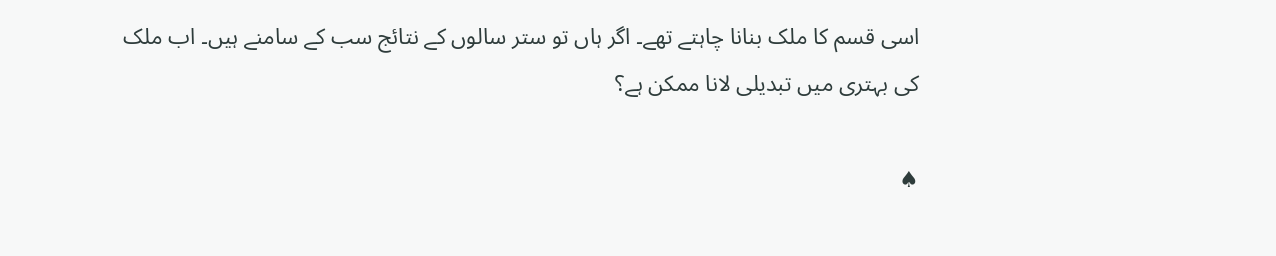اسی قسم کا ملک بنانا چاہتے تھے۔ اگر ہاں تو ستر سالوں کے نتائج سب کے سامنے ہیں۔ اب ملک کی بہتری میں تبدیلی لانا ممکن ہے؟

♠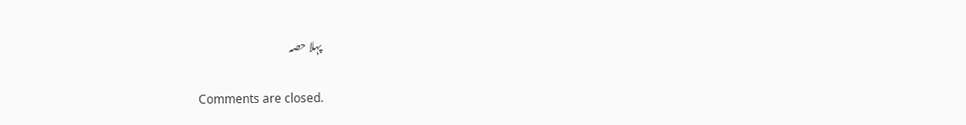پہلا حصہ


Comments are closed.